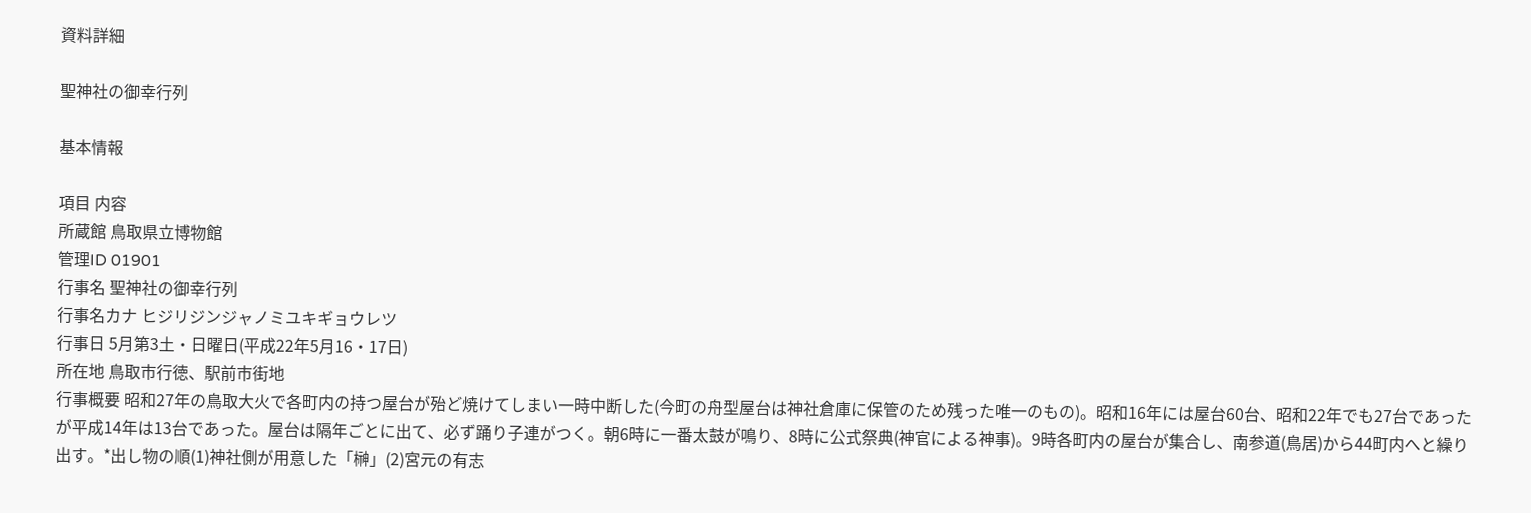資料詳細

聖神社の御幸行列

基本情報

項目 内容
所蔵館 鳥取県立博物館
管理ID 01901
行事名 聖神社の御幸行列
行事名カナ ヒジリジンジャノミユキギョウレツ
行事日 5月第3土・日曜日(平成22年5月16・17日)
所在地 鳥取市行徳、駅前市街地
行事概要 昭和27年の鳥取大火で各町内の持つ屋台が殆ど焼けてしまい一時中断した(今町の舟型屋台は神社倉庫に保管のため残った唯一のもの)。昭和16年には屋台60台、昭和22年でも27台であったが平成14年は13台であった。屋台は隔年ごとに出て、必ず踊り子連がつく。朝6時に一番太鼓が鳴り、8時に公式祭典(神官による神事)。9時各町内の屋台が集合し、南参道(鳥居)から44町内へと繰り出す。*出し物の順(1)神社側が用意した「榊」(2)宮元の有志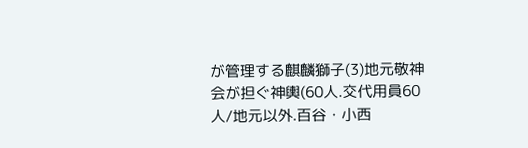が管理する麒麟獅子(3)地元敬神会が担ぐ神輿(60人.交代用員60人/地元以外.百谷・小西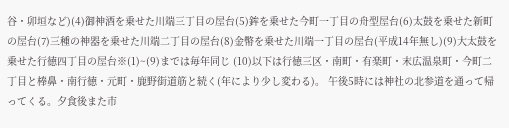谷・卯垣など)(4)御神酒を乗せた川端三丁目の屋台(5)鉾を乗せた今町一丁目の舟型屋台(6)太鼓を乗せた新町の屋台(7)三種の神器を乗せた川端二丁目の屋台(8)金幣を乗せた川端一丁目の屋台(平成14年無し)(9)大太鼓を乗せた行徳四丁目の屋台※(1)~(9)までは毎年同じ (10)以下は行徳三区・南町・有楽町・末広温泉町・今町二丁目と棒鼻・南行徳・元町・鹿野街道筋と続く(年により少し変わる)。 午後5時には神社の北参道を通って帰ってくる。夕食後また市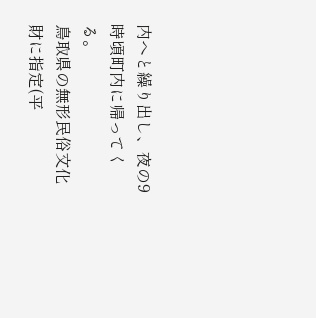内へと繰り出し、夜の9時頃町内に帰ってくる。
鳥取県の無形民俗文化財に指定(平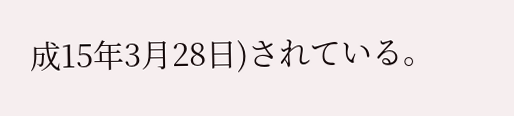成15年3月28日)されている。